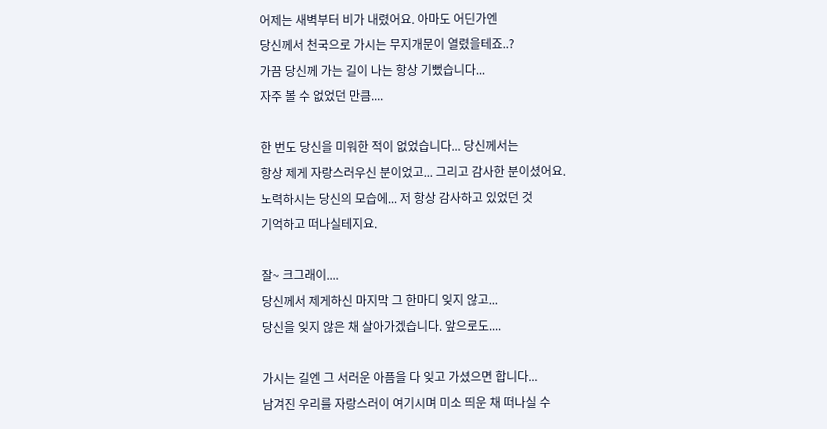어제는 새벽부터 비가 내렸어요. 아마도 어딘가엔
당신께서 천국으로 가시는 무지개문이 열렸을테죠..?
가끔 당신께 가는 길이 나는 항상 기뻤습니다...
자주 볼 수 없었던 만큼....

한 번도 당신을 미워한 적이 없었습니다... 당신께서는
항상 제게 자랑스러우신 분이었고... 그리고 감사한 분이셨어요.
노력하시는 당신의 모습에... 저 항상 감사하고 있었던 것
기억하고 떠나실테지요.

잘~ 크그래이....
당신께서 제게하신 마지막 그 한마디 잊지 않고...
당신을 잊지 않은 채 살아가겠습니다. 앞으로도....

가시는 길엔 그 서러운 아픔을 다 잊고 가셨으면 합니다...
남겨진 우리를 자랑스러이 여기시며 미소 띄운 채 떠나실 수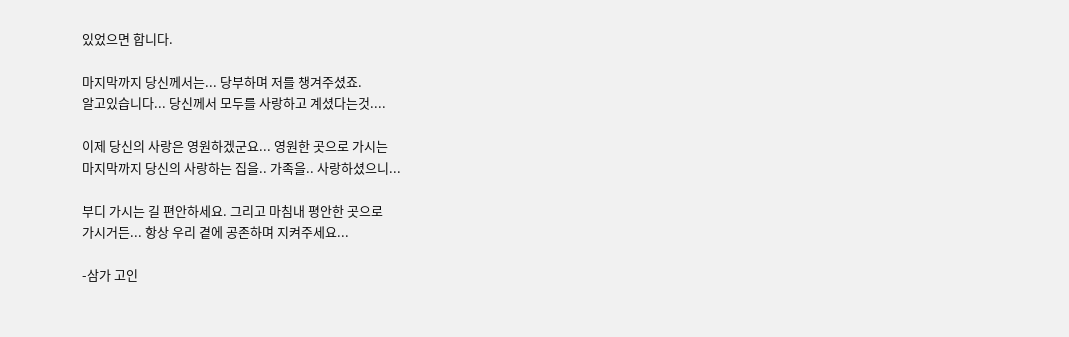있었으면 합니다.

마지막까지 당신께서는... 당부하며 저를 챙겨주셨죠.
알고있습니다... 당신께서 모두를 사랑하고 계셨다는것....

이제 당신의 사랑은 영원하겠군요... 영원한 곳으로 가시는
마지막까지 당신의 사랑하는 집을.. 가족을.. 사랑하셨으니...

부디 가시는 길 편안하세요. 그리고 마침내 평안한 곳으로
가시거든... 항상 우리 곁에 공존하며 지켜주세요...

-삼가 고인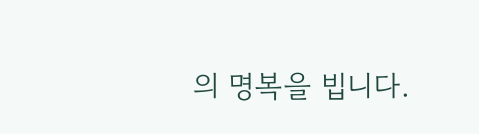의 명복을 빕니다.